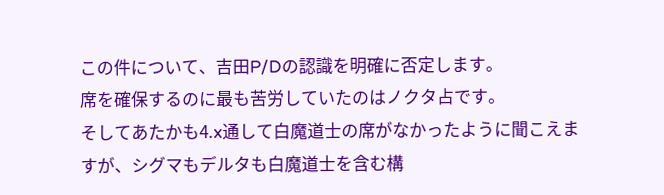この件について、吉田P/Dの認識を明確に否定します。
席を確保するのに最も苦労していたのはノクタ占です。
そしてあたかも4.x通して白魔道士の席がなかったように聞こえますが、シグマもデルタも白魔道士を含む構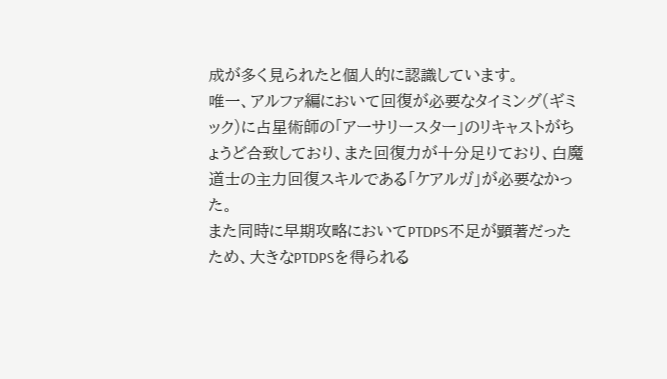成が多く見られたと個人的に認識しています。
唯一、アルファ編において回復が必要なタイミング(ギミック)に占星術師の「アーサリースター」のリキャストがちょうど合致しており、また回復力が十分足りており、白魔道士の主力回復スキルである「ケアルガ」が必要なかった。
また同時に早期攻略においてPTDPS不足が顕著だったため、大きなPTDPSを得られる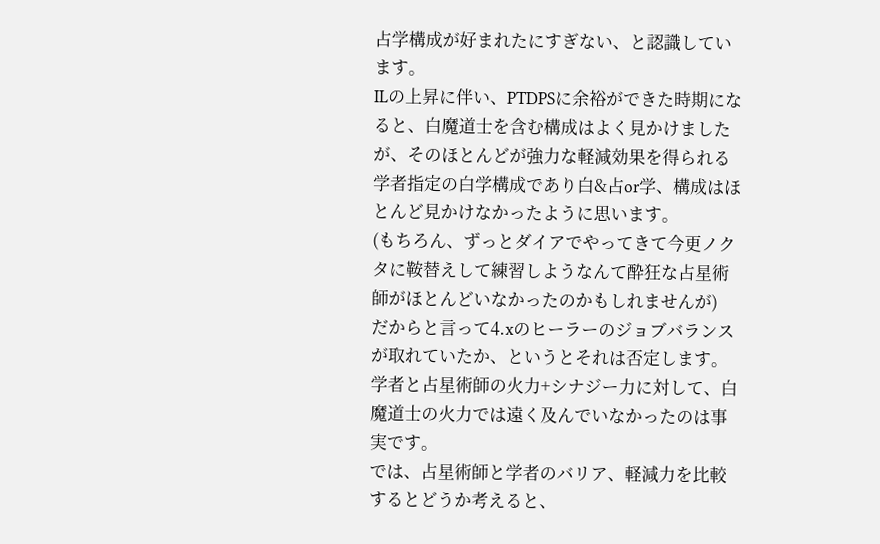占学構成が好まれたにすぎない、と認識しています。
ILの上昇に伴い、PTDPSに余裕ができた時期になると、白魔道士を含む構成はよく見かけましたが、そのほとんどが強力な軽減効果を得られる学者指定の白学構成であり白&占or学、構成はほとんど見かけなかったように思います。
(もちろん、ずっとダイアでやってきて今更ノクタに鞍替えして練習しようなんて酔狂な占星術師がほとんどいなかったのかもしれませんが)
だからと言って4.xのヒーラーのジョブバランスが取れていたか、というとそれは否定します。
学者と占星術師の火力+シナジー力に対して、白魔道士の火力では遠く及んでいなかったのは事実です。
では、占星術師と学者のバリア、軽減力を比較するとどうか考えると、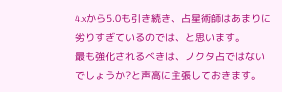4.xから5.0も引き続き、占星術師はあまりに劣りすぎているのでは、と思います。
最も強化されるべきは、ノクタ占ではないでしょうか?と声高に主張しておきます。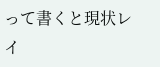って書くと現状レイ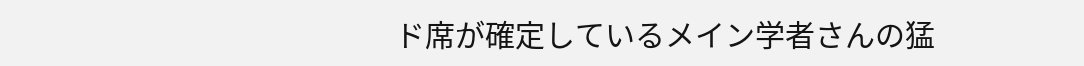ド席が確定しているメイン学者さんの猛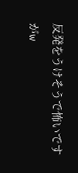反発をうけそうで怖いですがw